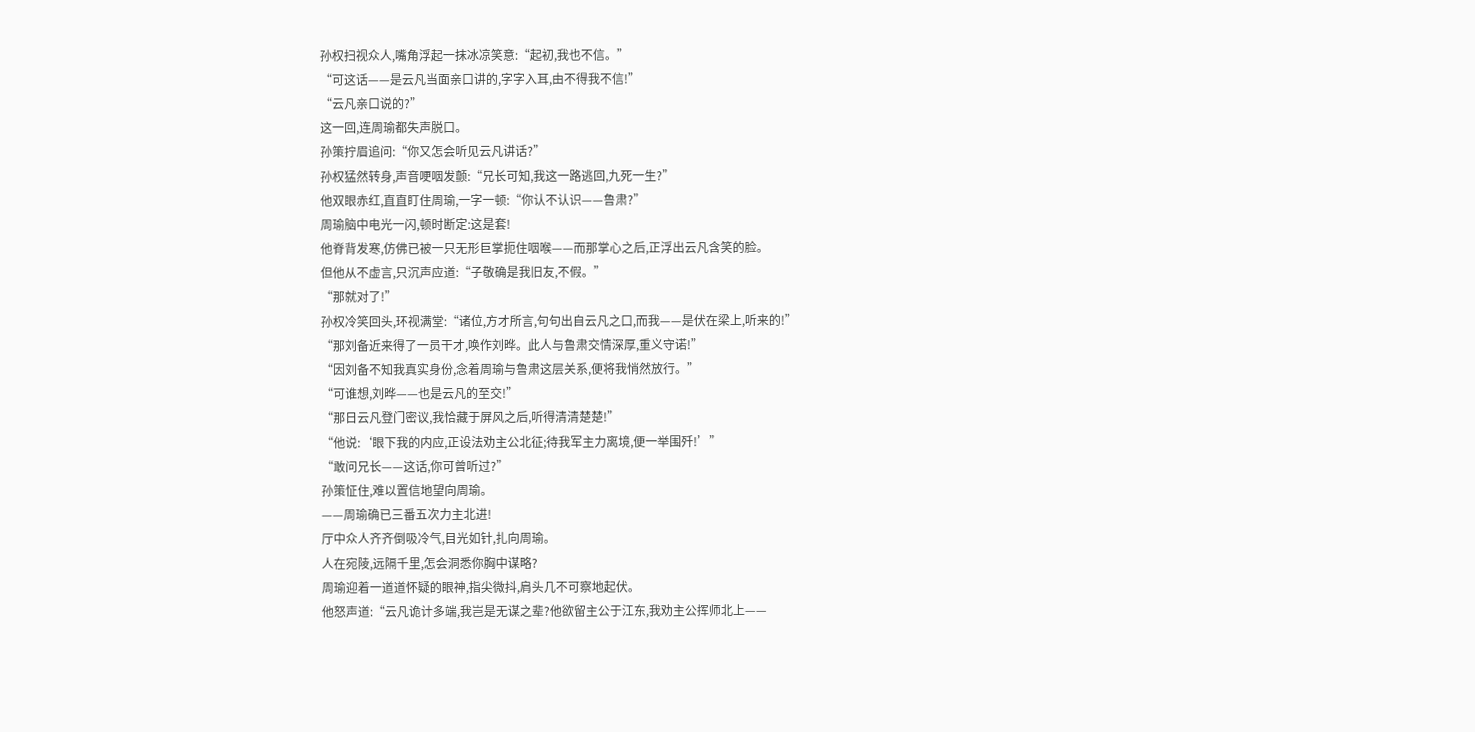孙权扫视众人,嘴角浮起一抹冰凉笑意:“起初,我也不信。”
“可这话——是云凡当面亲口讲的,字字入耳,由不得我不信!”
“云凡亲口说的?”
这一回,连周瑜都失声脱口。
孙策拧眉追问:“你又怎会听见云凡讲话?”
孙权猛然转身,声音哽咽发颤:“兄长可知,我这一路逃回,九死一生?”
他双眼赤红,直直盯住周瑜,一字一顿:“你认不认识——鲁肃?”
周瑜脑中电光一闪,顿时断定:这是套!
他脊背发寒,仿佛已被一只无形巨掌扼住咽喉——而那掌心之后,正浮出云凡含笑的脸。
但他从不虚言,只沉声应道:“子敬确是我旧友,不假。”
“那就对了!”
孙权冷笑回头,环视满堂:“诸位,方才所言,句句出自云凡之口,而我——是伏在梁上,听来的!”
“那刘备近来得了一员干才,唤作刘晔。此人与鲁肃交情深厚,重义守诺!”
“因刘备不知我真实身份,念着周瑜与鲁肃这层关系,便将我悄然放行。”
“可谁想,刘晔——也是云凡的至交!”
“那日云凡登门密议,我恰藏于屏风之后,听得清清楚楚!”
“他说:‘眼下我的内应,正设法劝主公北征;待我军主力离境,便一举围歼!’”
“敢问兄长——这话,你可曾听过?”
孙策怔住,难以置信地望向周瑜。
——周瑜确已三番五次力主北进!
厅中众人齐齐倒吸冷气,目光如针,扎向周瑜。
人在宛陵,远隔千里,怎会洞悉你胸中谋略?
周瑜迎着一道道怀疑的眼神,指尖微抖,肩头几不可察地起伏。
他怒声道:“云凡诡计多端,我岂是无谋之辈?他欲留主公于江东,我劝主公挥师北上——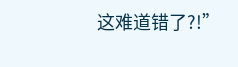这难道错了?!”